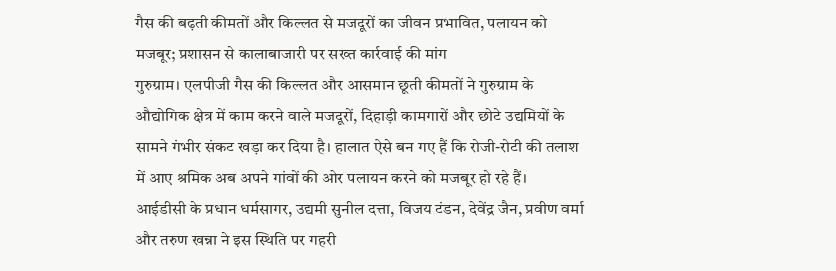गैस की बढ़ती कीमतों और किल्लत से मजदूरों का जीवन प्रभावित, पलायन को मजबूर; प्रशासन से कालाबाजारी पर सख्त कार्रवाई की मांग
गुरुग्राम। एलपीजी गैस की किल्लत और आसमान छूती कीमतों ने गुरुग्राम के औद्योगिक क्षेत्र में काम करने वाले मजदूरों, दिहाड़ी कामगारों और छोटे उद्यमियों के सामने गंभीर संकट खड़ा कर दिया है। हालात ऐसे बन गए हैं कि रोजी-रोटी की तलाश में आए श्रमिक अब अपने गांवों की ओर पलायन करने को मजबूर हो रहे हैं।
आईडीसी के प्रधान धर्मसागर, उद्यमी सुनील दत्ता, विजय टंडन, देवेंद्र जैन, प्रवीण वर्मा और तरुण खन्ना ने इस स्थिति पर गहरी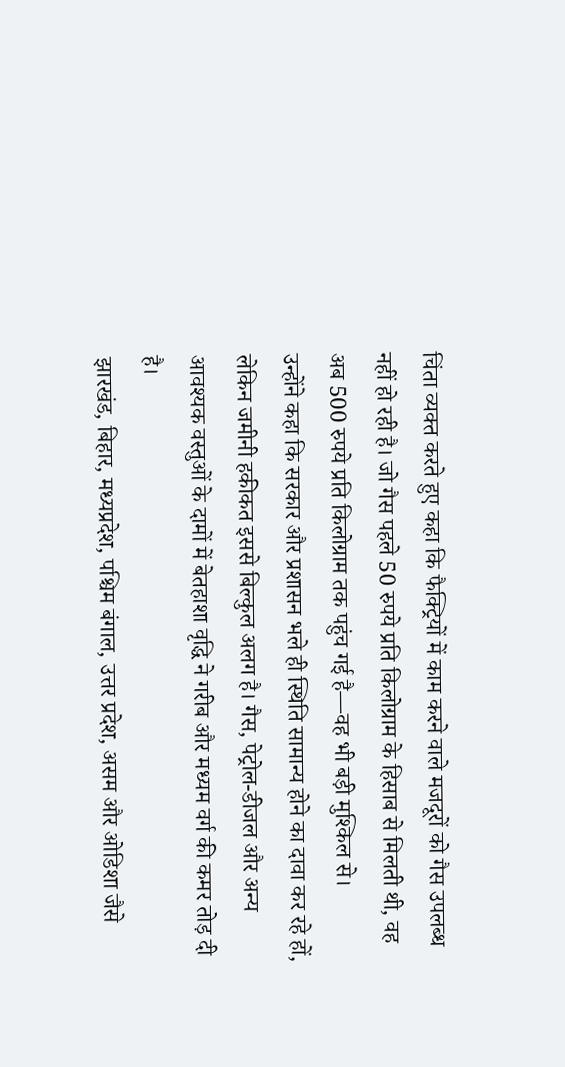चिंता व्यक्त करते हुए कहा कि फैक्ट्रियों में काम करने वाले मजदूरों को गैस उपलब्ध नहीं हो रही है। जो गैस पहले 50 रुपये प्रति किलोग्राम के हिसाब से मिलती थी, वह अब 500 रुपये प्रति किलोग्राम तक पहुंच गई है—वह भी बड़ी मुश्किल से।
उन्होंने कहा कि सरकार और प्रशासन भले ही स्थिति सामान्य होने का दावा कर रहे हों, लेकिन जमीनी हकीकत इससे बिल्कुल अलग है। गैस, पेट्रोल-डीजल और अन्य आवश्यक वस्तुओं के दामों में बेतहाशा वृद्धि ने गरीब और मध्यम वर्ग की कमर तोड़ दी है।
झारखंड, बिहार, मध्यप्रदेश, पश्चिम बंगाल, उत्तर प्रदेश, असम और ओडिशा जैसे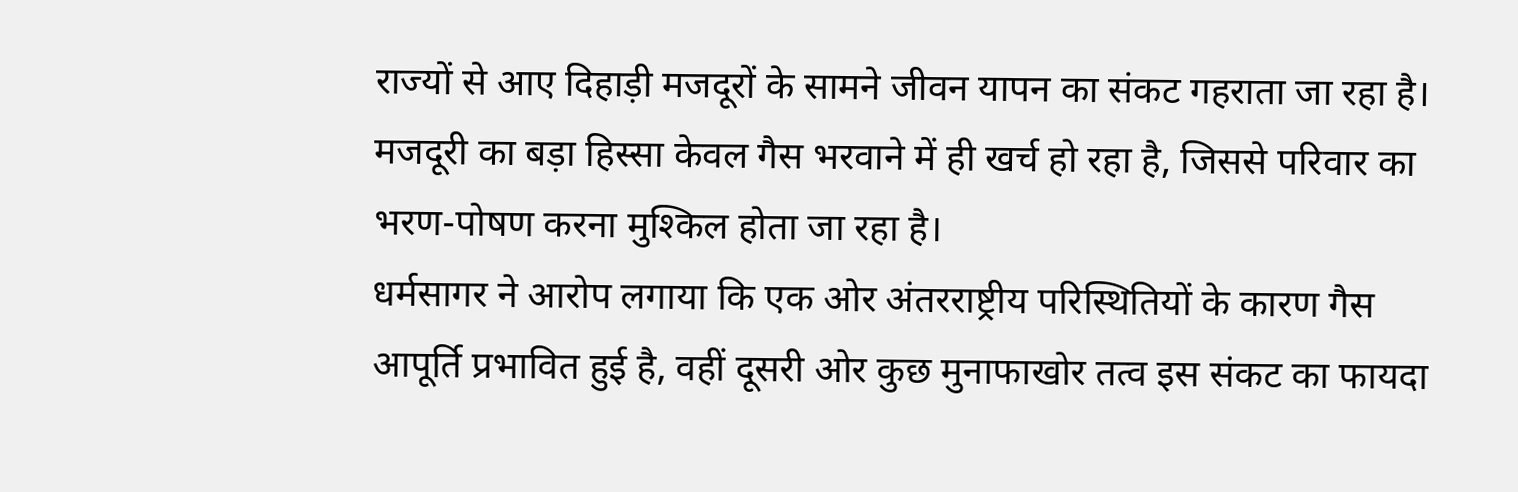राज्यों से आए दिहाड़ी मजदूरों के सामने जीवन यापन का संकट गहराता जा रहा है। मजदूरी का बड़ा हिस्सा केवल गैस भरवाने में ही खर्च हो रहा है, जिससे परिवार का भरण-पोषण करना मुश्किल होता जा रहा है।
धर्मसागर ने आरोप लगाया कि एक ओर अंतरराष्ट्रीय परिस्थितियों के कारण गैस आपूर्ति प्रभावित हुई है, वहीं दूसरी ओर कुछ मुनाफाखोर तत्व इस संकट का फायदा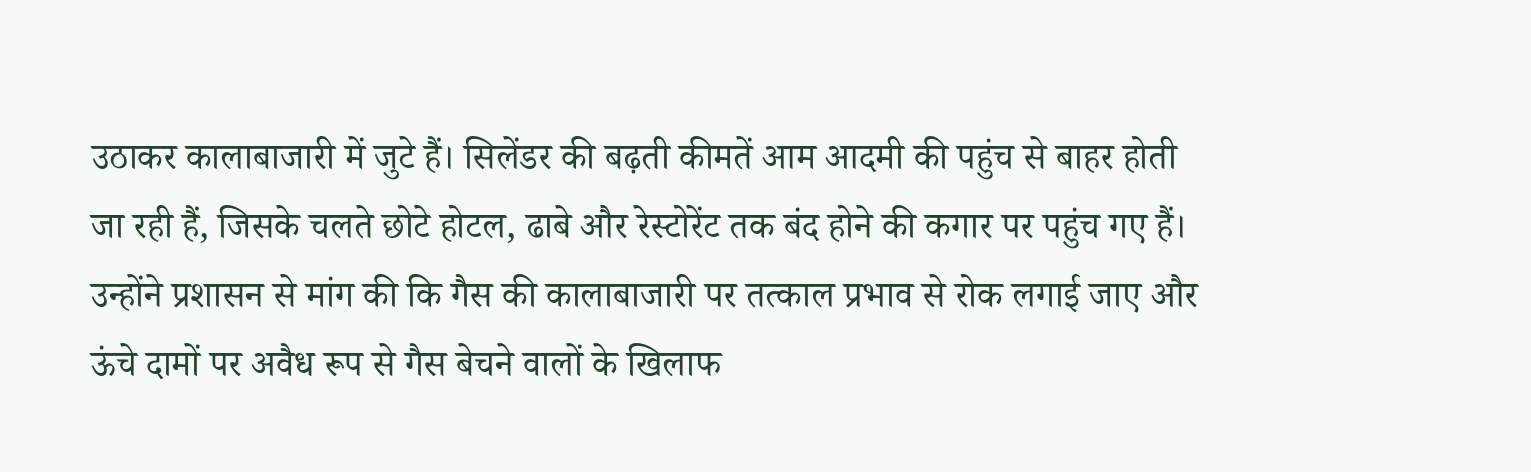उठाकर कालाबाजारी में जुटे हैं। सिलेंडर की बढ़ती कीमतें आम आदमी की पहुंच से बाहर होती जा रही हैं, जिसके चलते छोटे होटल, ढाबे और रेस्टोरेंट तक बंद होने की कगार पर पहुंच गए हैं।
उन्होंने प्रशासन से मांग की कि गैस की कालाबाजारी पर तत्काल प्रभाव से रोक लगाई जाए और ऊंचे दामों पर अवैध रूप से गैस बेचने वालों के खिलाफ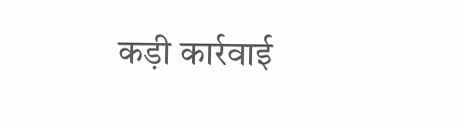कड़ी कार्रवाई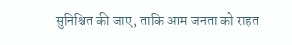सुनिश्चित की जाए, ताकि आम जनता को राहत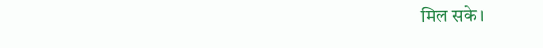मिल सके।